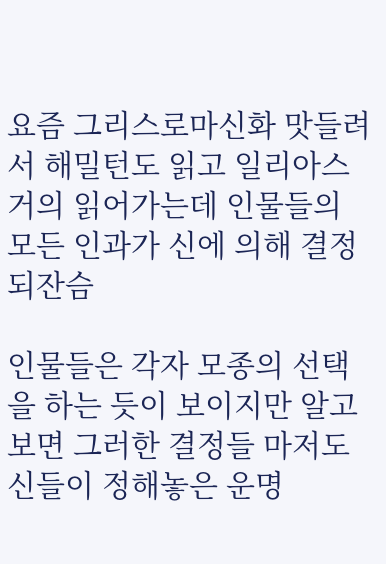요즘 그리스로마신화 맛들려서 해밀턴도 읽고 일리아스 거의 읽어가는데 인물들의 모든 인과가 신에 의해 결정되잔슴

인물들은 각자 모종의 선택을 하는 듯이 보이지만 알고보면 그러한 결정들 마저도 신들이 정해놓은 운명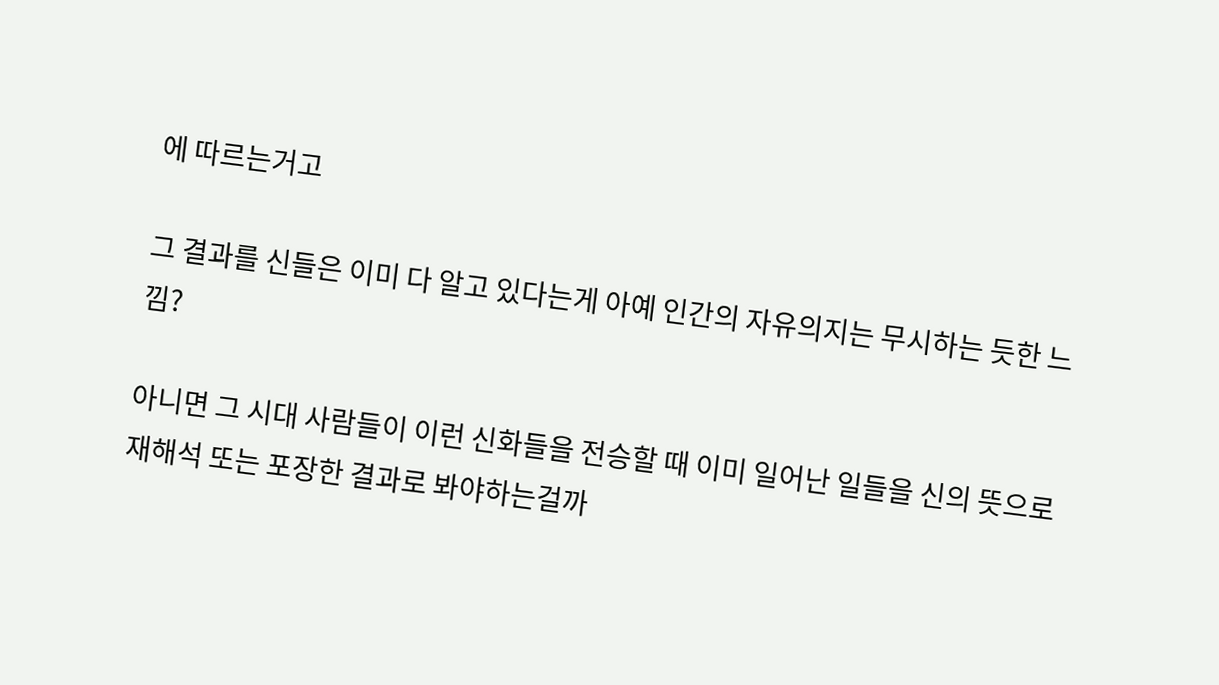에 따르는거고

그 결과를 신들은 이미 다 알고 있다는게 아예 인간의 자유의지는 무시하는 듯한 느낌?

아니면 그 시대 사람들이 이런 신화들을 전승할 때 이미 일어난 일들을 신의 뜻으로 재해석 또는 포장한 결과로 봐야하는걸까